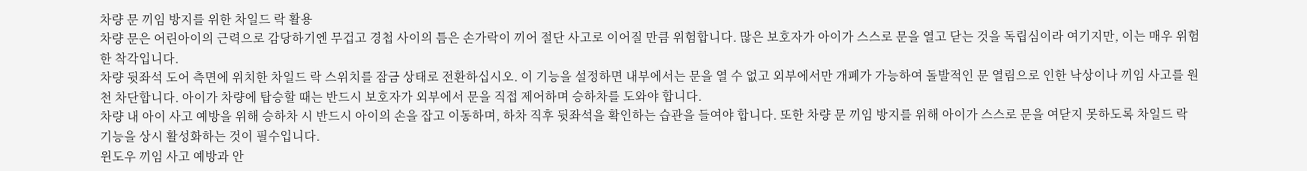차량 문 끼임 방지를 위한 차일드 락 활용
차량 문은 어린아이의 근력으로 감당하기엔 무겁고 경첩 사이의 틈은 손가락이 끼어 절단 사고로 이어질 만큼 위험합니다. 많은 보호자가 아이가 스스로 문을 열고 닫는 것을 독립심이라 여기지만, 이는 매우 위험한 착각입니다.
차량 뒷좌석 도어 측면에 위치한 차일드 락 스위치를 잠금 상태로 전환하십시오. 이 기능을 설정하면 내부에서는 문을 열 수 없고 외부에서만 개폐가 가능하여 돌발적인 문 열림으로 인한 낙상이나 끼임 사고를 원천 차단합니다. 아이가 차량에 탑승할 때는 반드시 보호자가 외부에서 문을 직접 제어하며 승하차를 도와야 합니다.
차량 내 아이 사고 예방을 위해 승하차 시 반드시 아이의 손을 잡고 이동하며, 하차 직후 뒷좌석을 확인하는 습관을 들여야 합니다. 또한 차량 문 끼임 방지를 위해 아이가 스스로 문을 여닫지 못하도록 차일드 락 기능을 상시 활성화하는 것이 필수입니다.
윈도우 끼임 사고 예방과 안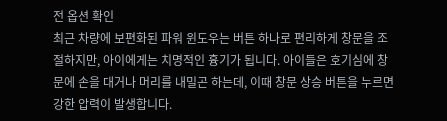전 옵션 확인
최근 차량에 보편화된 파워 윈도우는 버튼 하나로 편리하게 창문을 조절하지만, 아이에게는 치명적인 흉기가 됩니다. 아이들은 호기심에 창문에 손을 대거나 머리를 내밀곤 하는데, 이때 창문 상승 버튼을 누르면 강한 압력이 발생합니다.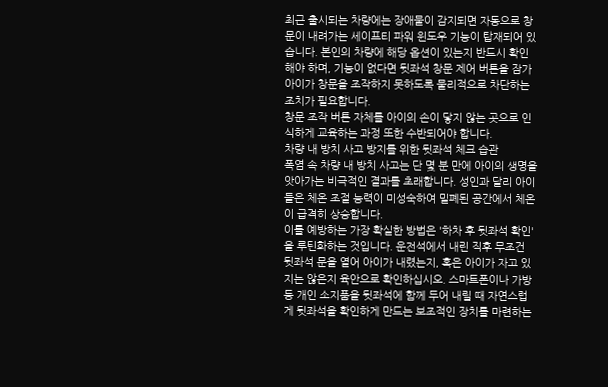최근 출시되는 차량에는 장애물이 감지되면 자동으로 창문이 내려가는 세이프티 파워 윈도우 기능이 탑재되어 있습니다. 본인의 차량에 해당 옵션이 있는지 반드시 확인해야 하며, 기능이 없다면 뒷좌석 창문 제어 버튼을 잠가 아이가 창문을 조작하지 못하도록 물리적으로 차단하는 조치가 필요합니다.
창문 조작 버튼 자체를 아이의 손이 닿지 않는 곳으로 인식하게 교육하는 과정 또한 수반되어야 합니다.
차량 내 방치 사고 방지를 위한 뒷좌석 체크 습관
폭염 속 차량 내 방치 사고는 단 몇 분 만에 아이의 생명을 앗아가는 비극적인 결과를 초래합니다. 성인과 달리 아이들은 체온 조절 능력이 미성숙하여 밀폐된 공간에서 체온이 급격히 상승합니다.
이를 예방하는 가장 확실한 방법은 '하차 후 뒷좌석 확인'을 루틴화하는 것입니다. 운전석에서 내린 직후 무조건 뒷좌석 문을 열어 아이가 내렸는지, 혹은 아이가 자고 있지는 않은지 육안으로 확인하십시오. 스마트폰이나 가방 등 개인 소지품을 뒷좌석에 함께 두어 내릴 때 자연스럽게 뒷좌석을 확인하게 만드는 보조적인 장치를 마련하는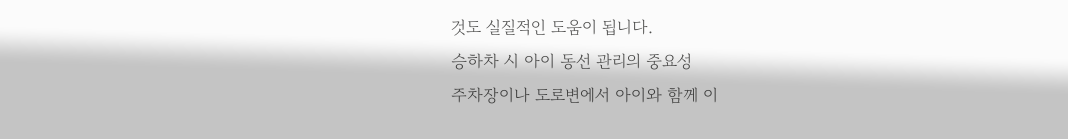것도 실질적인 도움이 됩니다.
승하차 시 아이 동선 관리의 중요성
주차장이나 도로변에서 아이와 함께 이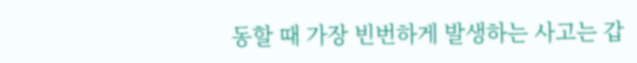동할 때 가장 빈번하게 발생하는 사고는 갑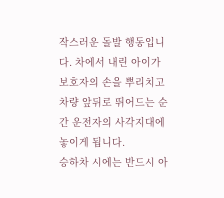작스러운 돌발 행동입니다. 차에서 내린 아이가 보호자의 손을 뿌리치고 차량 앞뒤로 뛰어드는 순간 운전자의 사각지대에 놓이게 됩니다.
승하차 시에는 반드시 아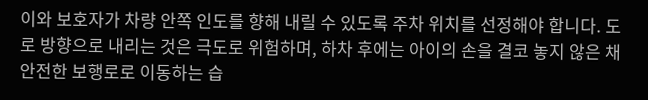이와 보호자가 차량 안쪽 인도를 향해 내릴 수 있도록 주차 위치를 선정해야 합니다. 도로 방향으로 내리는 것은 극도로 위험하며, 하차 후에는 아이의 손을 결코 놓지 않은 채 안전한 보행로로 이동하는 습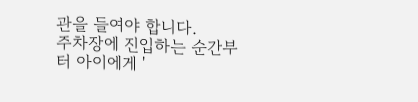관을 들여야 합니다.
주차장에 진입하는 순간부터 아이에게 '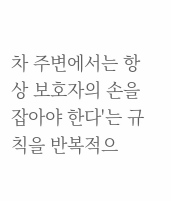차 주변에서는 항상 보호자의 손을 잡아야 한다'는 규칙을 반복적으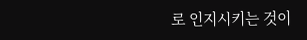로 인지시키는 것이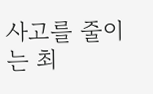사고를 줄이는 최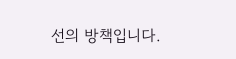선의 방책입니다.